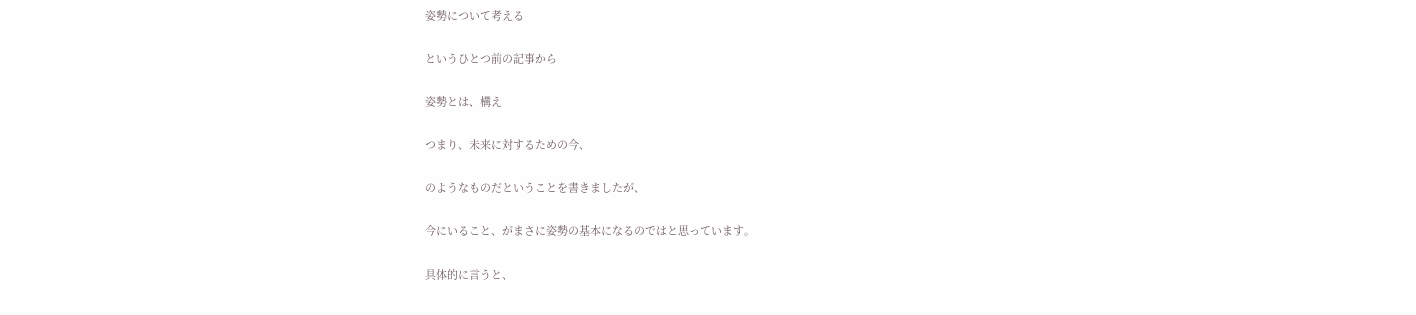姿勢について考える

というひとつ前の記事から

姿勢とは、構え

つまり、未来に対するための今、

のようなものだということを書きましたが、

今にいること、がまさに姿勢の基本になるのではと思っています。

具体的に言うと、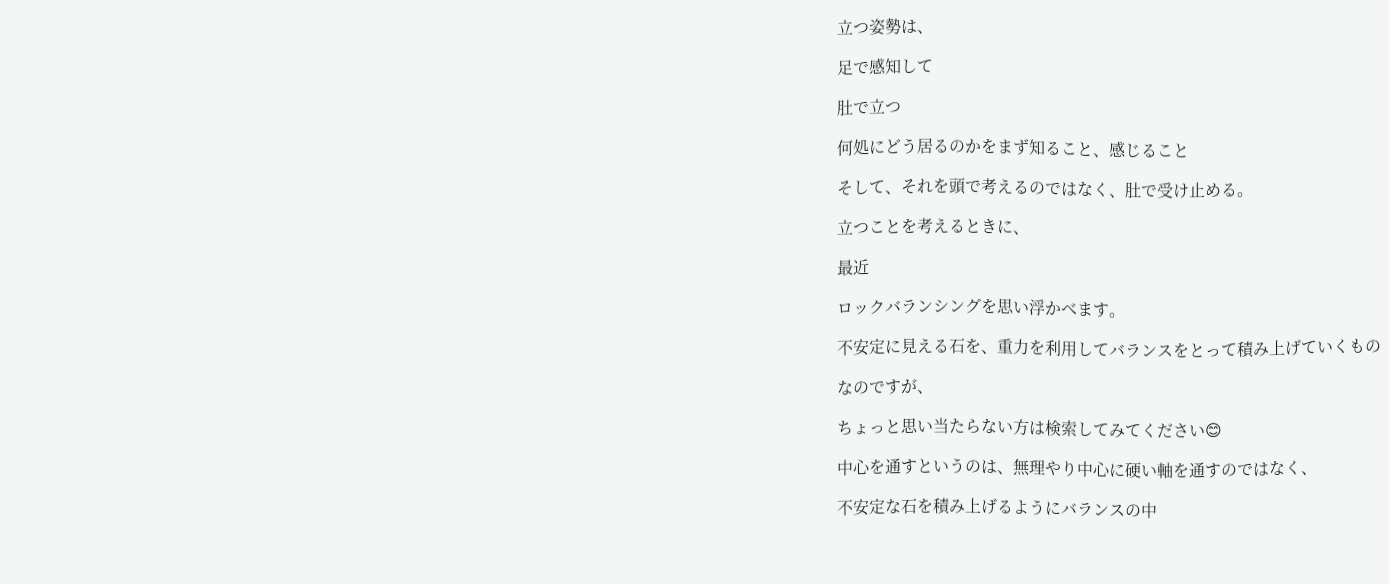立つ姿勢は、

足で感知して

肚で立つ

何処にどう居るのかをまず知ること、感じること

そして、それを頭で考えるのではなく、肚で受け止める。

立つことを考えるときに、

最近

ロックバランシングを思い浮かべます。

不安定に見える石を、重力を利用してバランスをとって積み上げていくもの

なのですが、

ちょっと思い当たらない方は検索してみてください😊

中心を通すというのは、無理やり中心に硬い軸を通すのではなく、

不安定な石を積み上げるようにバランスの中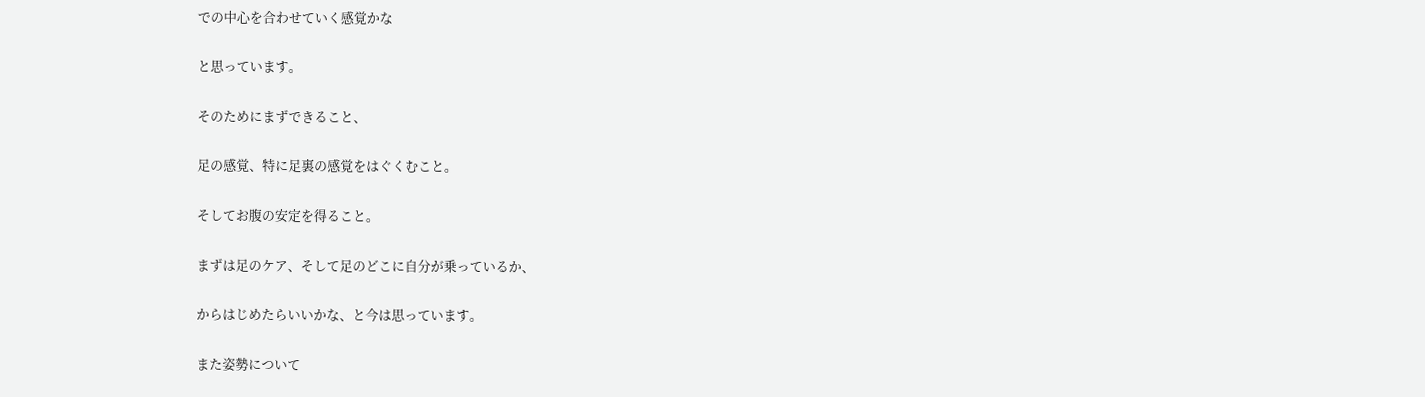での中心を合わせていく感覚かな

と思っています。

そのためにまずできること、

足の感覚、特に足裏の感覚をはぐくむこと。

そしてお腹の安定を得ること。

まずは足のケア、そして足のどこに自分が乗っているか、

からはじめたらいいかな、と今は思っています。

また姿勢について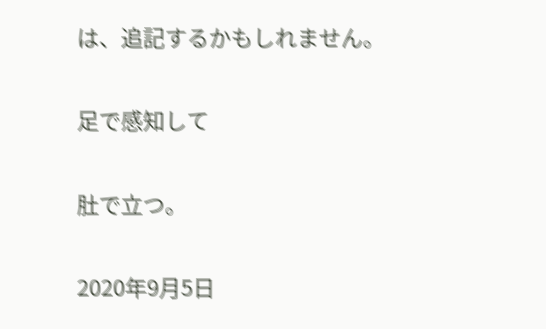は、追記するかもしれません。

足で感知して

肚で立つ。

2020年9月5日